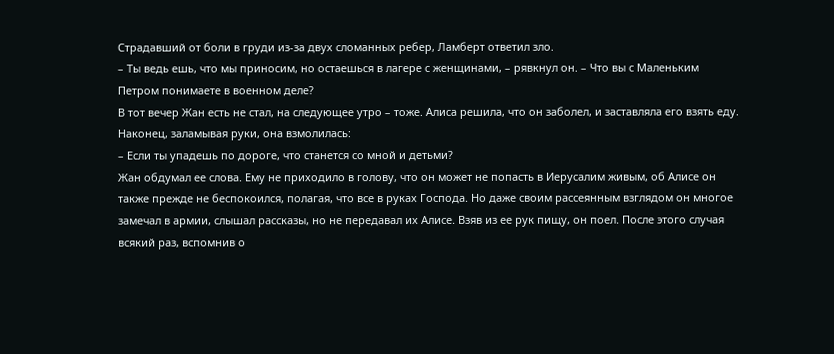Страдавший от боли в груди из-за двух сломанных ребер, Ламберт ответил зло.
– Ты ведь ешь, что мы приносим, но остаешься в лагере с женщинами, – рявкнул он. – Что вы с Маленьким Петром понимаете в военном деле?
В тот вечер Жан есть не стал, на следующее утро – тоже. Алиса решила, что он заболел, и заставляла его взять еду. Наконец, заламывая руки, она взмолилась:
– Если ты упадешь по дороге, что станется со мной и детьми?
Жан обдумал ее слова. Ему не приходило в голову, что он может не попасть в Иерусалим живым, об Алисе он также прежде не беспокоился, полагая, что все в руках Господа. Но даже своим рассеянным взглядом он многое замечал в армии, слышал рассказы, но не передавал их Алисе. Взяв из ее рук пищу, он поел. После этого случая всякий раз, вспомнив о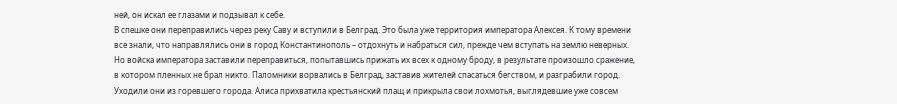ней, он искал ее глазами и подзывал к себе.
В спешке они переправились через реку Саву и вступили в Белград. Это была уже территория императора Алексея. К тому времени все знали, что направлялись они в город Константинополь – отдохнуть и набраться сил, прежде чем вступать на землю неверных. Но войска императора заставили переправиться, попытавшись прижать их всех к одному броду, в результате произошло сражение, в котором пленных не брал никто. Паломники ворвались в Белград, заставив жителей спасаться бегством, и разграбили город.
Уходили они из горевшего города. Алиса прихватила крестьянский плащ и прикрыла свои лохмотья, выглядевшие уже совсем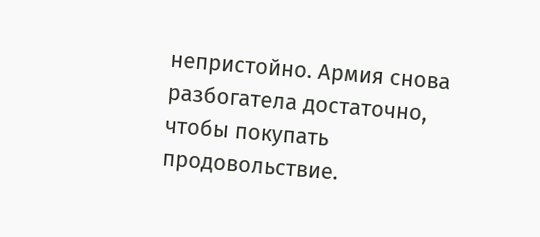непристойно. Армия снова разбогатела достаточно, чтобы покупать продовольствие.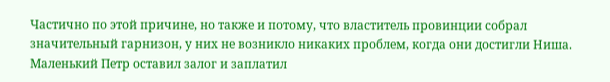Частично по этой причине, но также и потому, что властитель провинции собрал значительный гарнизон, у них не возникло никаких проблем, когда они достигли Ниша. Маленький Петр оставил залог и заплатил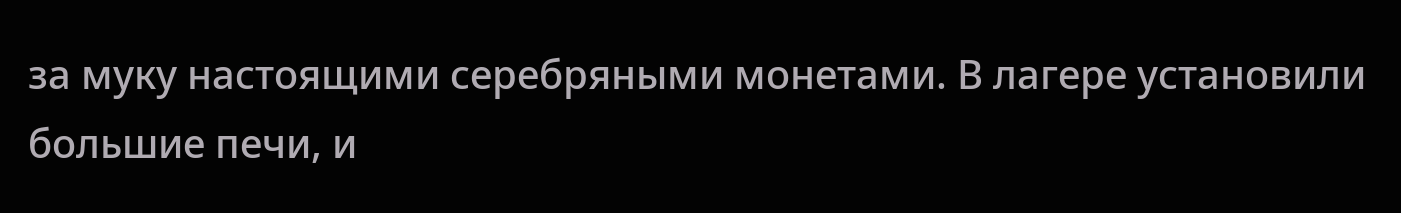за муку настоящими серебряными монетами. В лагере установили большие печи, и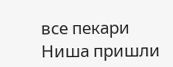все пекари Ниша пришли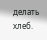делать хлеб.